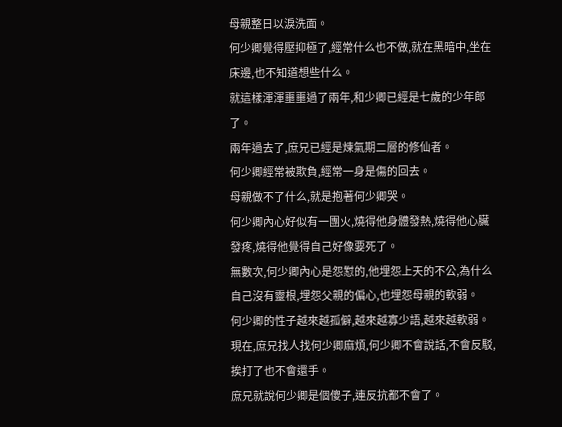母親整日以淚洗面。
何少卿覺得壓抑極了,經常什么也不做,就在黑暗中,坐在床邊,也不知道想些什么。
就這樣渾渾噩噩過了兩年,和少卿已經是七歲的少年郎了。
兩年過去了,庶兄已經是煉氣期二層的修仙者。
何少卿經常被欺負,經常一身是傷的回去。
母親做不了什么,就是抱著何少卿哭。
何少卿內心好似有一團火,燒得他身體發熱,燒得他心臟發疼,燒得他覺得自己好像要死了。
無數次,何少卿內心是怨懟的,他埋怨上天的不公,為什么自己沒有靈根,埋怨父親的偏心,也埋怨母親的軟弱。
何少卿的性子越來越孤僻,越來越寡少語,越來越軟弱。
現在,庶兄找人找何少卿麻煩,何少卿不會說話,不會反駁,挨打了也不會還手。
庶兄就說何少卿是個傻子,連反抗都不會了。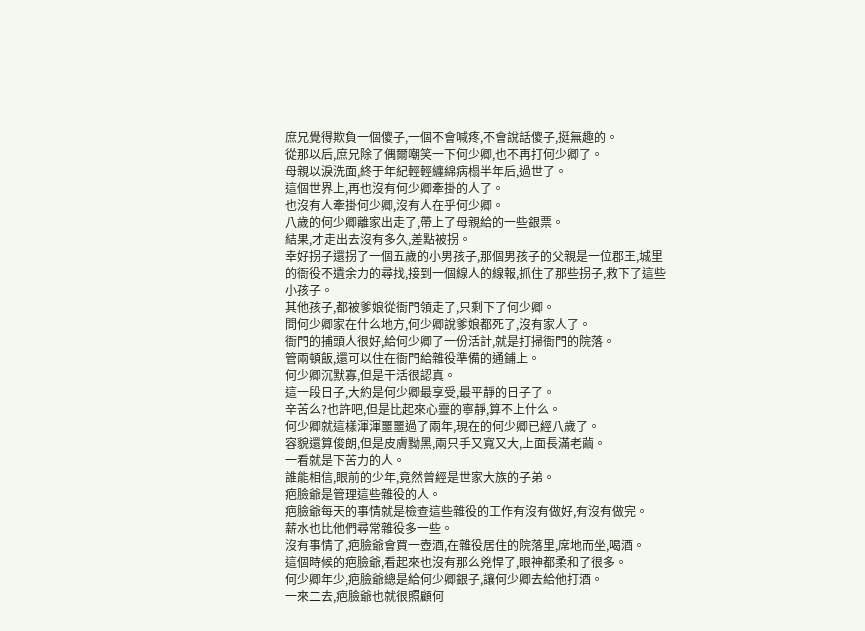庶兄覺得欺負一個傻子,一個不會喊疼,不會說話傻子,挺無趣的。
從那以后,庶兄除了偶爾嘲笑一下何少卿,也不再打何少卿了。
母親以淚洗面,終于年紀輕輕纏綿病榻半年后,過世了。
這個世界上,再也沒有何少卿牽掛的人了。
也沒有人牽掛何少卿,沒有人在乎何少卿。
八歲的何少卿離家出走了,帶上了母親給的一些銀票。
結果,才走出去沒有多久,差點被拐。
幸好拐子還拐了一個五歲的小男孩子,那個男孩子的父親是一位郡王,城里的衙役不遺余力的尋找,接到一個線人的線報,抓住了那些拐子,救下了這些小孩子。
其他孩子,都被爹娘從衙門領走了,只剩下了何少卿。
問何少卿家在什么地方,何少卿說爹娘都死了,沒有家人了。
衙門的捕頭人很好,給何少卿了一份活計,就是打掃衙門的院落。
管兩頓飯,還可以住在衙門給雜役準備的通鋪上。
何少卿沉默寡,但是干活很認真。
這一段日子,大約是何少卿最享受,最平靜的日子了。
辛苦么?也許吧,但是比起來心靈的寧靜,算不上什么。
何少卿就這樣渾渾噩噩過了兩年,現在的何少卿已經八歲了。
容貌還算俊朗,但是皮膚黝黑,兩只手又寬又大,上面長滿老繭。
一看就是下苦力的人。
誰能相信,眼前的少年,竟然曾經是世家大族的子弟。
疤臉爺是管理這些雜役的人。
疤臉爺每天的事情就是檢查這些雜役的工作有沒有做好,有沒有做完。
薪水也比他們尋常雜役多一些。
沒有事情了,疤臉爺會買一壺酒,在雜役居住的院落里,席地而坐,喝酒。
這個時候的疤臉爺,看起來也沒有那么兇悍了,眼神都柔和了很多。
何少卿年少,疤臉爺總是給何少卿銀子,讓何少卿去給他打酒。
一來二去,疤臉爺也就很照顧何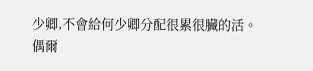少卿,不會給何少卿分配很累很臟的活。
偶爾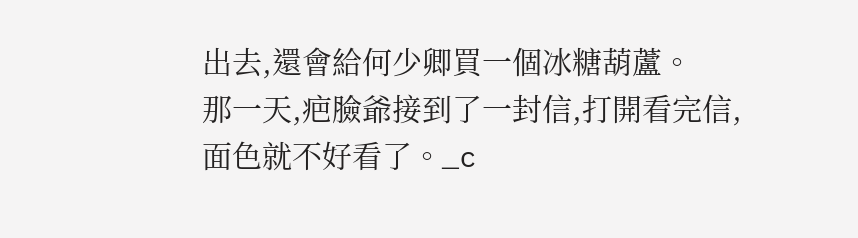出去,還會給何少卿買一個冰糖葫蘆。
那一天,疤臉爺接到了一封信,打開看完信,面色就不好看了。_c